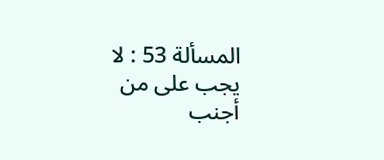المسألة 53 : لا يجب على من أجنب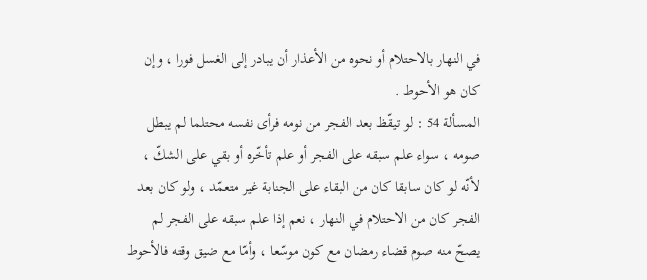في النهار بالاحتلام أو نحوه من الأعذار أن يبادر إلى الغسل فورا ، وإن كان هو الأحوط .
المسألة 54 : لو تيقّظ بعد الفجر من نومه فرأى نفسه محتلما لم يبطل صومه ، سواء علم سبقه على الفجر أو علم تأخّره أو بقي على الشكّ ، لأنّه لو كان سابقا كان من البقاء على الجنابة غير متعمّد ، ولو كان بعد الفجر كان من الاحتلام في النهار ، نعم إذا علم سبقه على الفجر لم يصحّ منه صوم قضاء رمضان مع كون موسّعا ، وأمّا مع ضيق وقته فالأحوط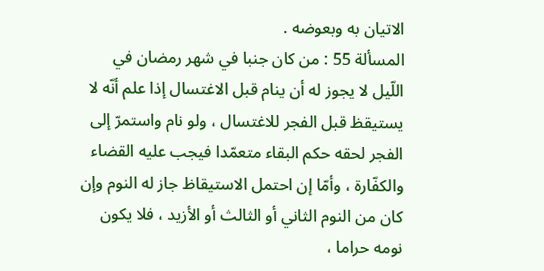الاتيان به وبعوضه .
المسألة 55 : من كان جنبا في شهر رمضان في اللّيل لا يجوز له أن ينام قبل الاغتسال إذا علم أنّه لا يستيقظ قبل الفجر للاغتسال ، ولو نام واستمرّ إلى الفجر لحقه حكم البقاء متعمّدا فيجب عليه القضاء والكفّارة ، وأمّا إن احتمل الاستيقاظ جاز له النوم وإن كان من النوم الثاني أو الثالث أو الأزيد ، فلا يكون نومه حراما ،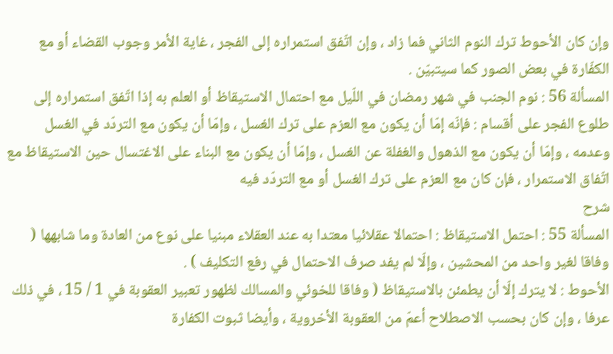وإن كان الأحوط ترك النوم الثاني فما زاد ، وإن اتّفق استمراره إلى الفجر ، غاية الأمر وجوب القضاء أو مع الكفّارة في بعض الصور كما سيتبيّن .
المسألة 56 : نوم الجنب في شهر رمضان في اللّيل مع احتمال الاستيقاظ أو العلم به إذا اتّفق استمراره إلى طلوع الفجر على أقسام : فإنّه إمّا أن يكون مع العزم على ترك الغسل ، وإمّا أن يكون مع التردّد في الغسل وعدمه ، وإمّا أن يكون مع الذهول والغفلة عن الغسل ، وإمّا أن يكون مع البناء على الاغتسال حين الاستيقاظ مع اتّفاق الاستمرار ، فإن كان مع العزم على ترك الغسل أو مع التردّد فيه
شرح
المسألة 55 : احتمل الاستيقاظ : احتمالا عقلائيا معتدا به عند العقلاء مبنيا على نوع من العادة وما شابهها ( وفاقا لغير واحد من المحشين ، وإلّا لم يفد صرف الاحتمال في رفع التكليف ) .
الأحوط : لا يترك إلّا أن يطمئن بالاستيقاظ ( وفاقا للخوئي والمسالك لظهور تعبير العقوبة في 1 / 15 ، في ذلك عرفا ، وإن كان بحسب الاصطلاح أعمّ من العقوبة الأخروية ، وأيضا ثبوت الكفارة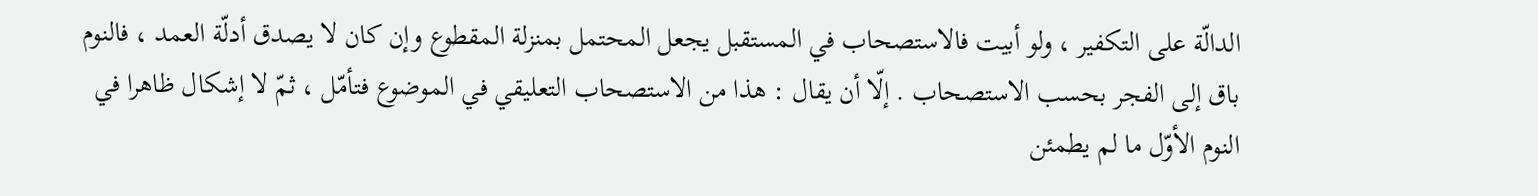الدالّة على التكفير ، ولو أبيت فالاستصحاب في المستقبل يجعل المحتمل بمنزلة المقطوع وإن كان لا يصدق أدلّة العمد ، فالنوم باق إلى الفجر بحسب الاستصحاب . إلّا أن يقال : هذا من الاستصحاب التعليقي في الموضوع فتأمّل ، ثمّ لا إشكال ظاهرا في النوم الأوّل ما لم يطمئن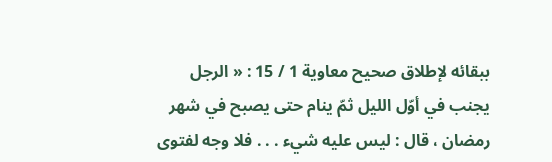ببقائه لإطلاق صحيح معاوية 1 / 15 : « الرجل يجنب في أوّل الليل ثمّ ينام حتى يصبح في شهر رمضان ، قال : ليس عليه شيء . . . فلا وجه لفتوى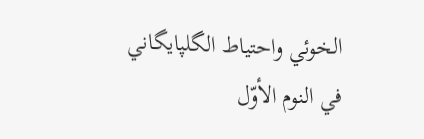الخوئي واحتياط الگلپايگاني في النوم الأوّل